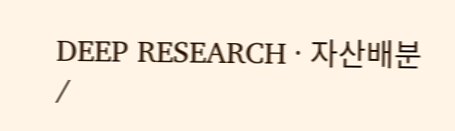DEEP RESEARCH · 자산배분 /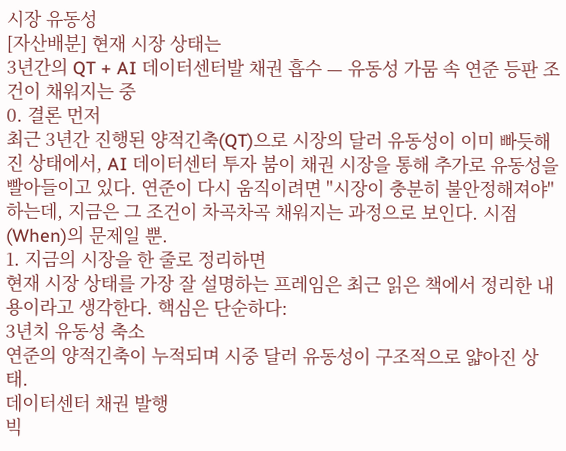시장 유동성
[자산배분] 현재 시장 상태는
3년간의 QT + AI 데이터센터발 채권 흡수 — 유동성 가뭄 속 연준 등판 조건이 채워지는 중
0. 결론 먼저
최근 3년간 진행된 양적긴축(QT)으로 시장의 달러 유동성이 이미 빠듯해진 상태에서, AI 데이터센터 투자 붐이 채권 시장을 통해 추가로 유동성을 빨아들이고 있다. 연준이 다시 움직이려면 "시장이 충분히 불안정해져야" 하는데, 지금은 그 조건이 차곡차곡 채워지는 과정으로 보인다. 시점(When)의 문제일 뿐.
1. 지금의 시장을 한 줄로 정리하면
현재 시장 상태를 가장 잘 설명하는 프레임은 최근 읽은 책에서 정리한 내용이라고 생각한다. 핵심은 단순하다:
3년치 유동성 축소
연준의 양적긴축이 누적되며 시중 달러 유동성이 구조적으로 얇아진 상태.
데이터센터 채권 발행
빅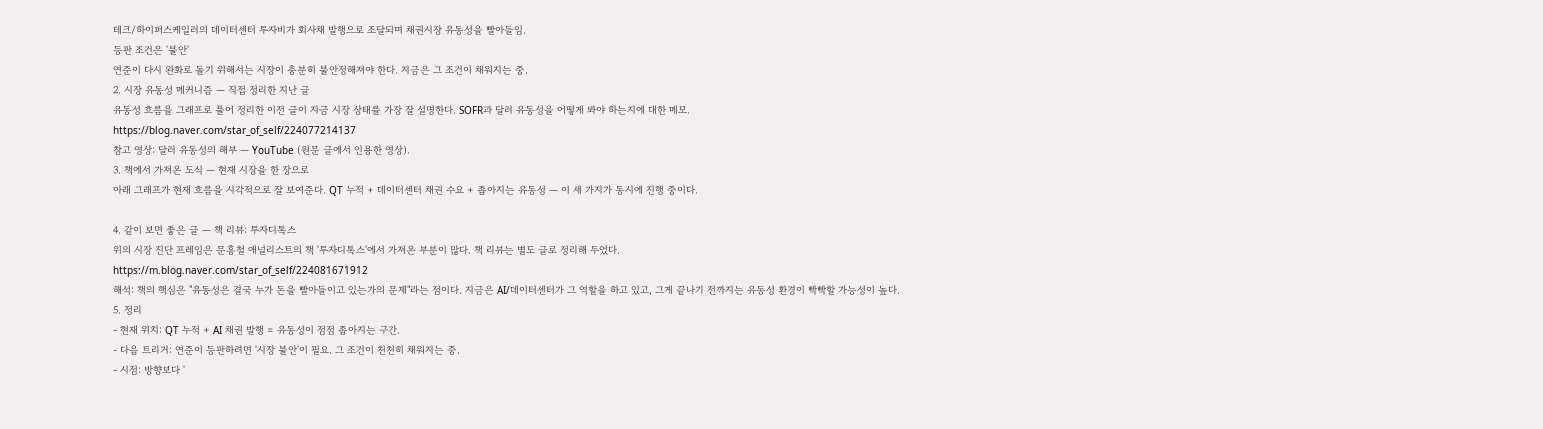테크/하이퍼스케일러의 데이터센터 투자비가 회사채 발행으로 조달되며 채권시장 유동성을 빨아들임.
등판 조건은 '불안'
연준이 다시 완화로 돌기 위해서는 시장이 충분히 불안정해져야 한다. 지금은 그 조건이 채워지는 중.
2. 시장 유동성 메커니즘 — 직접 정리한 지난 글
유동성 흐름을 그래프로 풀어 정리한 이전 글이 지금 시장 상태를 가장 잘 설명한다. SOFR과 달러 유동성을 어떻게 봐야 하는지에 대한 메모.
https://blog.naver.com/star_of_self/224077214137
참고 영상: 달러 유동성의 해부 — YouTube (원문 글에서 인용한 영상).
3. 책에서 가져온 도식 — 현재 시장을 한 장으로
아래 그래프가 현재 흐름을 시각적으로 잘 보여준다. QT 누적 + 데이터센터 채권 수요 + 좁아지는 유동성 — 이 세 가지가 동시에 진행 중이다.

4. 같이 보면 좋은 글 — 책 리뷰: 투자디톡스
위의 시장 진단 프레임은 문홍철 애널리스트의 책 '투자디톡스'에서 가져온 부분이 많다. 책 리뷰는 별도 글로 정리해 두었다.
https://m.blog.naver.com/star_of_self/224081671912
해석: 책의 핵심은 "유동성은 결국 누가 돈을 빨아들이고 있는가의 문제"라는 점이다. 지금은 AI/데이터센터가 그 역할을 하고 있고, 그게 끝나기 전까지는 유동성 환경이 빡빡할 가능성이 높다.
5. 정리
- 현재 위치: QT 누적 + AI 채권 발행 = 유동성이 점점 좁아지는 구간.
- 다음 트리거: 연준이 등판하려면 '시장 불안'이 필요. 그 조건이 천천히 채워지는 중.
- 시점: 방향보다 '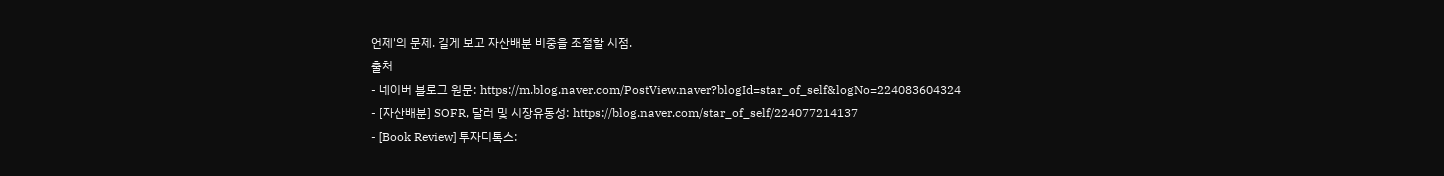언제'의 문제. 길게 보고 자산배분 비중을 조절할 시점.
출처
- 네이버 블로그 원문: https://m.blog.naver.com/PostView.naver?blogId=star_of_self&logNo=224083604324
- [자산배분] SOFR, 달러 및 시장유동성: https://blog.naver.com/star_of_self/224077214137
- [Book Review] 투자디톡스: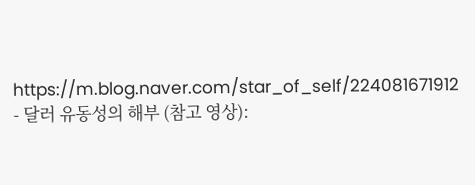https://m.blog.naver.com/star_of_self/224081671912
- 달러 유동성의 해부 (참고 영상):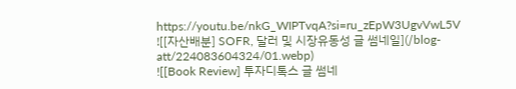https://youtu.be/nkG_WIPTvqA?si=ru_zEpW3UgvVwL5V
![[자산배분] SOFR, 달러 및 시장유동성 글 썸네일](/blog-att/224083604324/01.webp)
![[Book Review] 투자디톡스 글 썸네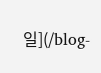일](/blog-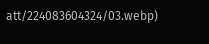att/224083604324/03.webp)